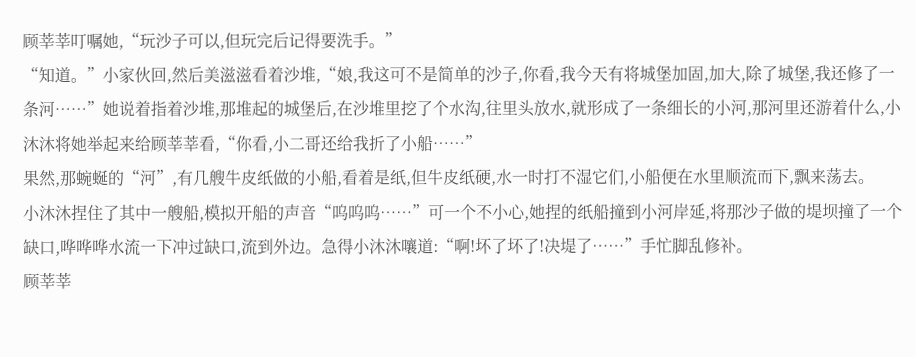顾莘莘叮嘱她,“玩沙子可以,但玩完后记得要洗手。”
“知道。”小家伙回,然后美滋滋看着沙堆,“娘,我这可不是简单的沙子,你看,我今天有将城堡加固,加大,除了城堡,我还修了一条河……”她说着指着沙堆,那堆起的城堡后,在沙堆里挖了个水沟,往里头放水,就形成了一条细长的小河,那河里还游着什么,小沐沐将她举起来给顾莘莘看,“你看,小二哥还给我折了小船……”
果然,那蜿蜒的“河”,有几艘牛皮纸做的小船,看着是纸,但牛皮纸硬,水一时打不湿它们,小船便在水里顺流而下,飘来荡去。
小沐沐捏住了其中一艘船,模拟开船的声音“呜呜呜……”可一个不小心,她捏的纸船撞到小河岸延,将那沙子做的堤坝撞了一个缺口,哗哗哗水流一下冲过缺口,流到外边。急得小沐沐嚷道:“啊!坏了坏了!决堤了……”手忙脚乱修补。
顾莘莘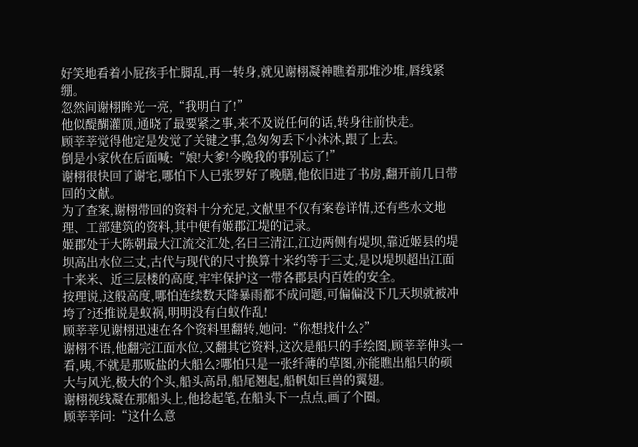好笑地看着小屁孩手忙脚乱,再一转身,就见谢栩凝神瞧着那堆沙堆,唇线紧绷。
忽然间谢栩眸光一亮,“我明白了!”
他似醍醐灌顶,通晓了最要紧之事,来不及说任何的话,转身往前快走。
顾莘莘觉得他定是发觉了关键之事,急匆匆丢下小沐沐,跟了上去。
倒是小家伙在后面喊:“娘!大爹!今晚我的事别忘了!”
谢栩很快回了谢宅,哪怕下人已张罗好了晚膳,他依旧进了书房,翻开前几日带回的文献。
为了查案,谢栩带回的资料十分充足,文献里不仅有案卷详情,还有些水文地理、工部建筑的资料,其中便有姬郡江堤的记录。
姬郡处于大陈朝最大江流交汇处,名曰三清江,江边两侧有堤坝,靠近姬县的堤坝高出水位三丈,古代与现代的尺寸换算十米约等于三丈,是以堤坝超出江面十来米、近三层楼的高度,牢牢保护这一带各郡县内百姓的安全。
按理说,这般高度,哪怕连续数天降暴雨都不成问题,可偏偏没下几天坝就被冲垮了?还推说是蚁祸,明明没有白蚁作乱!
顾莘莘见谢栩迅速在各个资料里翻转,她问:“你想找什么?”
谢栩不语,他翻完江面水位,又翻其它资料,这次是船只的手绘图,顾莘莘伸头一看,咦,不就是那贩盐的大船么?哪怕只是一张纤薄的草图,亦能瞧出船只的硕大与风光,极大的个头,船头高昂,船尾翘起,船帆如巨兽的翼翅。
谢栩视线凝在那船头上,他捻起笔,在船头下一点点,画了个圈。
顾莘莘问:“这什么意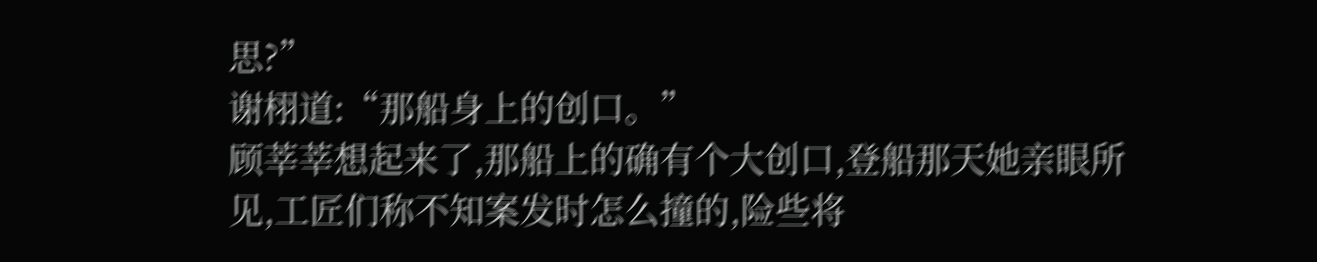思?”
谢栩道:“那船身上的创口。”
顾莘莘想起来了,那船上的确有个大创口,登船那天她亲眼所见,工匠们称不知案发时怎么撞的,险些将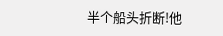半个船头折断!他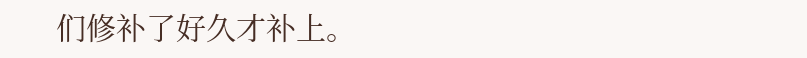们修补了好久才补上。